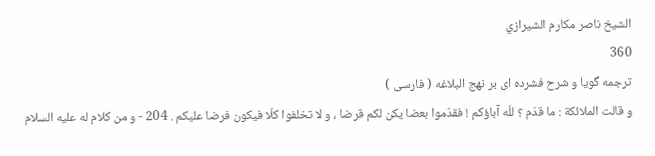الشيخ ناصر مكارم الشيرازي
360
ترجمه گويا و شرح فشرده اى بر نهج البلاغه ( فارسى )
و قالت الملائكة : ما قدّم ؟ للّه آباؤكم ! فقدّموا بعضا يكن لكم قرضا ، و لا تخلفوا كلّا فيكون فرضا عليكم . 204 - و من كلام له عليه السلام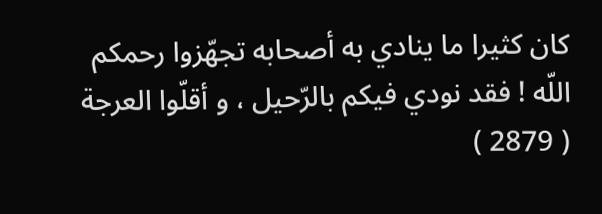كان كثيرا ما ينادي به أصحابه تجهّزوا رحمكم اللّه ! فقد نودي فيكم بالرّحيل ، و أقلّوا العرجة ( 2879 )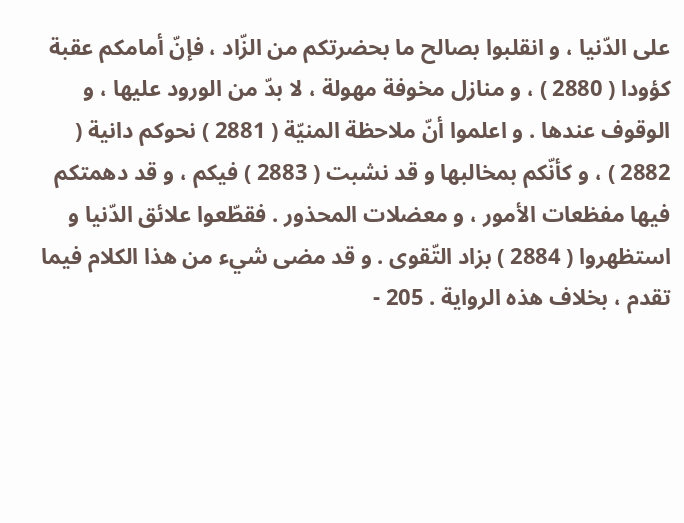على الدّنيا ، و انقلبوا بصالح ما بحضرتكم من الزّاد ، فإنّ أمامكم عقبة كؤودا ( 2880 ) ، و منازل مخوفة مهولة ، لا بدّ من الورود عليها ، و الوقوف عندها . و اعلموا أنّ ملاحظة المنيّة ( 2881 ) نحوكم دانية ( 2882 ) ، و كأنّكم بمخالبها و قد نشبت ( 2883 ) فيكم ، و قد دهمتكم فيها مفظعات الأمور ، و معضلات المحذور . فقطّعوا علائق الدّنيا و استظهروا ( 2884 ) بزاد التّقوى . و قد مضى شيء من هذا الكلام فيما تقدم ، بخلاف هذه الرواية . 205 -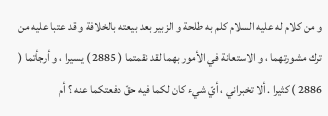و من كلام له عليه السلام كلم به طلحة و الزبير بعد بيعته بالخلافة و قد عتبا عليه من ترك مشورتهما ، و الاستعانة في الأمور بهما لقد نقمتما ( 2885 ) يسيرا ، و أرجأتما ( 2886 ) كثيرا . ألا تخبراني ، أيّ شيء كان لكما فيه حقّ دفعتكما عنه ؟ أم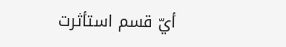أيّ قسم استأثرت